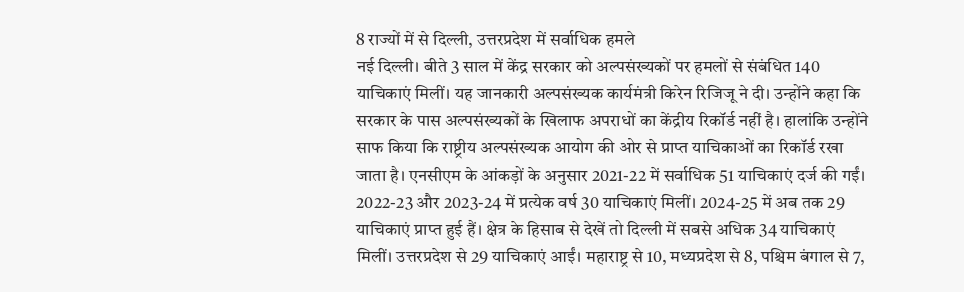8 राज्यों में से दिल्ली, उत्तरप्रदेश में सर्वाधिक हमले
नई दिल्ली। बीते 3 साल में केंद्र सरकार को अल्पसंख्यकों पर हमलों से संबंधित 140 याचिकाएं मिलीं। यह जानकारी अल्पसंख्यक कार्यमंत्री किरेन रिजिजू ने दी। उन्होंने कहा कि सरकार के पास अल्पसंख्यकों के खिलाफ अपराधों का केंद्रीय रिकॉर्ड नहीं है। हालांकि उन्होंने साफ किया कि राष्ट्रीय अल्पसंख्यक आयोग की ओर से प्राप्त याचिकाओं का रिकॉर्ड रखा जाता है। एनसीएम के आंकड़ों के अनुसार 2021-22 में सर्वाधिक 51 याचिकाएं दर्ज की गईं। 2022-23 और 2023-24 में प्रत्येक वर्ष 30 याचिकाएं मिलीं। 2024-25 में अब तक 29 याचिकाएं प्राप्त हुई हैं। क्षेत्र के हिसाब से देखें तो दिल्ली में सबसे अधिक 34 याचिकाएं मिलीं। उत्तरप्रदेश से 29 याचिकाएं आईं। महाराष्ट्र से 10, मध्यप्रदेश से 8, पश्चिम बंगाल से 7,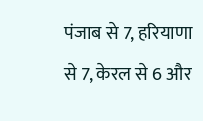पंजाब से 7, हरियाणा से 7, केरल से 6 और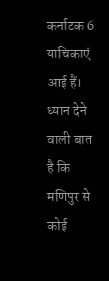कर्नाटक 6 याचिकाएं आई हैं। ध्यान देने वाली बात है कि मणिपुर से कोई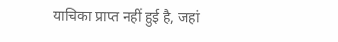याचिका प्राप्त नहीं हुई है, जहां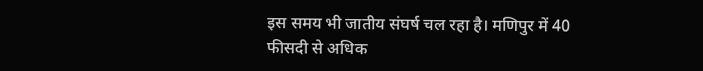इस समय भी जातीय संघर्ष चल रहा है। मणिपुर में 40 फीसदी से अधिक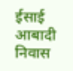ईसाई आबादी निवास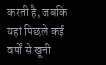करती है, जबकि यहां पिछले कई वर्षों से खूनी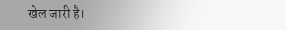खेल जारी है।